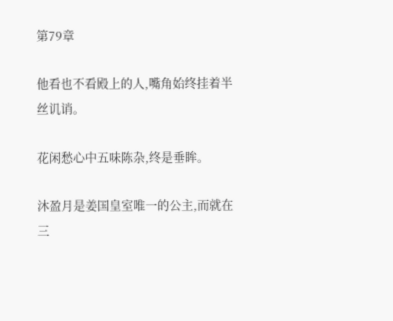第79章

他看也不看殿上的人,嘴角始终挂着半丝讥诮。

花闲愁心中五味陈杂,终是垂眸。

沐盈月是姜国皇室唯一的公主,而就在三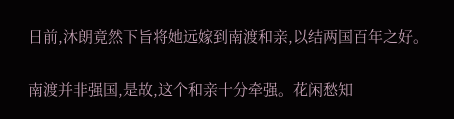日前,沐朗竟然下旨将她远嫁到南渡和亲,以结两国百年之好。

南渡并非强国,是故,这个和亲十分牵强。花闲愁知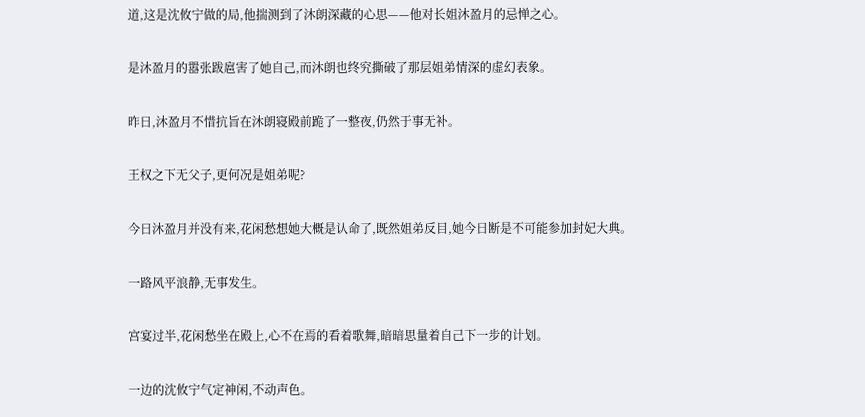道,这是沈攸宁做的局,他揣测到了沐朗深藏的心思——他对长姐沐盈月的忌惮之心。

是沐盈月的嚣张跋扈害了她自己,而沐朗也终究撕破了那层姐弟情深的虚幻表象。

昨日,沐盈月不惜抗旨在沐朗寝殿前跪了一整夜,仍然于事无补。

王权之下无父子,更何况是姐弟呢?

今日沐盈月并没有来,花闲愁想她大概是认命了,既然姐弟反目,她今日断是不可能参加封妃大典。

一路风平浪静,无事发生。

宫宴过半,花闲愁坐在殿上,心不在焉的看着歌舞,暗暗思量着自己下一步的计划。

一边的沈攸宁气定神闲,不动声色。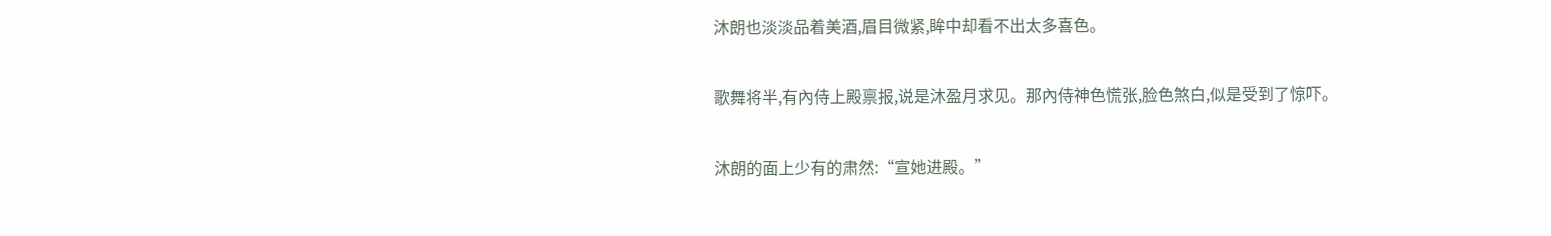沐朗也淡淡品着美酒,眉目微紧,眸中却看不出太多喜色。

歌舞将半,有內侍上殿禀报,说是沐盈月求见。那內侍神色慌张,脸色煞白,似是受到了惊吓。

沐朗的面上少有的肃然:“宣她进殿。”